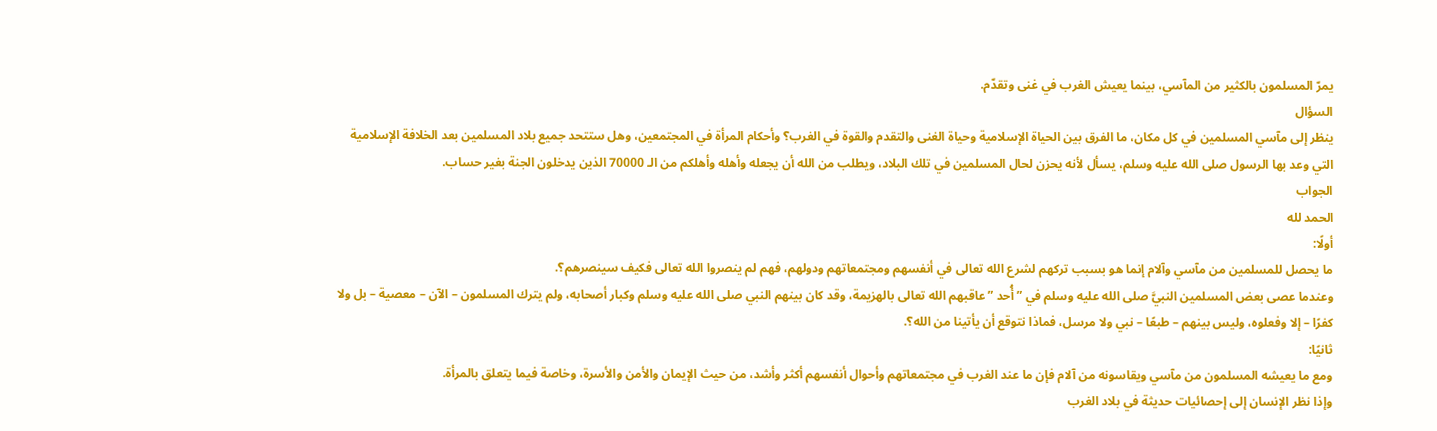يمرّ المسلمون بالكثير من المآسي، بينما يعيش الغرب في غنى وتقدّم.
السؤال
ينظر إلى مآسي المسلمين في كل مكان، ما الفرق بين الحياة الإسلامية وحياة الغنى والتقدم والقوة في الغرب؟ وأحكام المرأة في المجتمعين، وهل ستتحد جميع بلاد المسلمين بعد الخلافة الإسلامية التي وعد بها الرسول صلى الله عليه وسلم، يسأل لأنه يحزن لحال المسلمين في تلك البلاد، ويطلب من الله أن يجعله وأهله وأهلكم من الـ 70000 الذين يدخلون الجنة بغير حساب.
الجواب
الحمد لله
أولًا:
ما يحصل للمسلمين من مآسي وآلام إنما هو بسبب تركهم لشرع الله تعالى في أنفسهم ومجتمعاتهم ودولهم، فهم لم ينصروا الله تعالى فكيف سينصرهم؟.
وعندما عصى بعض المسلمين النبيَّ صلى الله عليه وسلم في ” أُحد ” عاقبهم الله تعالى بالهزيمة، وقد كان بينهم النبي صلى الله عليه وسلم وكبار أصحابه، ولم يترك المسلمون – الآن – معصية – بل ولا كفرًا – إلا وفعلوه، وليس بينهم – طبعًا – نبي ولا مرسل، فماذا نتوقع أن يأتينا من الله؟.
ثانيًا:
ومع ما يعيشه المسلمون من مآسي ويقاسونه من آلام فإن ما عند الغرب في مجتمعاتهم وأحوال أنفسهم أكثر وأشد، من حيث الإيمان والأمن والأسرة، وخاصة فيما يتعلق بالمرأة.
وإذا نظر الإنسان إلى إحصائيات حديثة في بلاد الغرب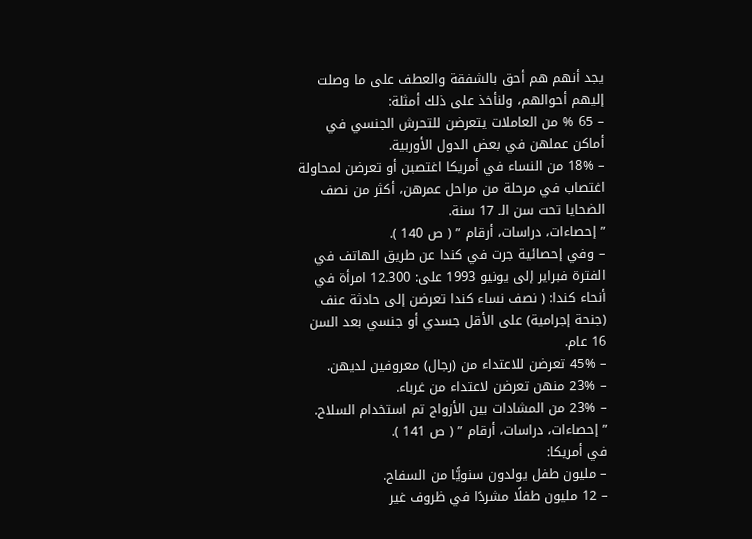يجد أنهم هم أحق بالشفقة والعطف على ما وصلت إليهم أحوالهم، ولنأخذ على ذلك أمثلة:
– 65 % من العاملات يتعرضن للتحرش الجنسي في أماكن عملهن في بعض الدول الأوربية.
– 18% من النساء في أمريكا اغتصبن أو تعرضن لمحاولة اغتصاب في مرحلة من مراحل عمرهن، أكثر من نصف الضحايا تحت سن الـ 17 سنة.
” إحصاءات، دراسات، أرقام ” ( ص 140 ).
– وفي إحصائية جرت في كندا عن طريق الهاتف في الفترة فبراير إلى يونيو 1993 على: 12.300 امرأة في أنحاء كندا: ( نصف نساء كندا تعرضن إلى حادثة عنف (جنحة إجرامية) على الأقل جسدي أو جنسي بعد السن 16 عام.
– 45% تعرضن للاعتداء من (رجال) معروفين لديهن.
– 23% منهن تعرضن لاعتداء من غرباء.
– 23% من المشادات بين الأزواج تم استخدام السلاح.
” إحصاءات، دراسات، أرقام ” ( ص 141 ).
في أمريكا:
– مليون طفل يولدون سنويًّا من السفاح.
– 12 مليون طفلًا مشردًا في ظروف غير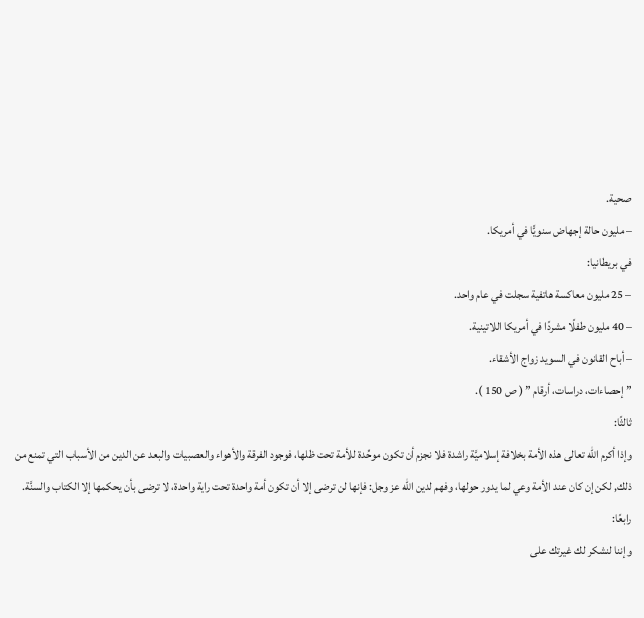صحية.
– مليون حالة إجهاض سنويًّا في أمريكا.
في بريطانيا:
– 25 مليون معاكسة هاتفية سجلت في عام واحد.
– 40 مليون طفلًا مشردًا في أمريكا اللاتينية.
– أباح القانون في السويد زواج الأشقاء.
” إحصاءات، دراسات، أرقام ” ( ص 150 ).
ثالثًا:
وإذا أكرم الله تعالى هذه الأمة بخلافة إسلاميَّة راشدة فلا نجزم أن تكون موحِّدة للأمة تحت ظلها، فوجود الفرقة والأهواء والعصبيات والبعد عن الدين من الأسباب التي تمنع من ذلك, لكن إن كان عند الأمة وعي لما يدور حولها، وفهم لدين الله عز وجل: فإنها لن ترضى إلا أن تكون أمة واحدة تحت راية واحدة، لا ترضى بأن يحكمها إلا الكتاب والسنَّة.
رابعًا:
وإننا لنشكر لك غيرتك على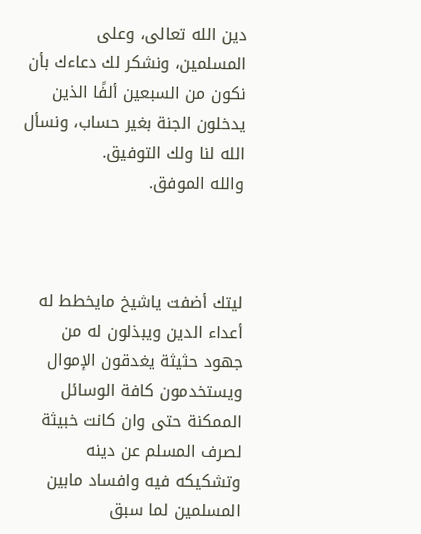دين الله تعالى، وعلى المسلمين، ونشكر لك دعاءك بأن نكون من السبعين ألفًا الذين يدخلون الجنة بغير حساب، ونسأل الله لنا ولك التوفيق.
والله الموفق.



ليتك أضفت ياشيخ مايخطط له أعداء الدين ويبذلون له من جهود حثيثة يغدقون الإموال ويستخدمون كافة الوسائل الممكنة حتى وان كانت خبيثة لصرف المسلم عن دينه وتشكيكه فيه وافساد مابين المسلمين لما سبق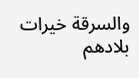والسرقة خيرات بلادهم